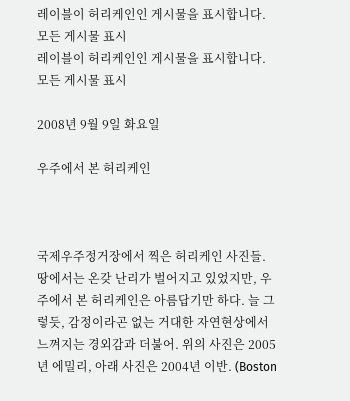레이블이 허리케인인 게시물을 표시합니다. 모든 게시물 표시
레이블이 허리케인인 게시물을 표시합니다. 모든 게시물 표시

2008년 9월 9일 화요일

우주에서 본 허리케인



국제우주정거장에서 찍은 허리케인 사진들. 땅에서는 온갖 난리가 벌어지고 있었지만, 우주에서 본 허리케인은 아름답기만 하다. 늘 그렇듯, 감정이라곤 없는 거대한 자연현상에서 느껴지는 경외감과 더불어. 위의 사진은 2005년 에밀리, 아래 사진은 2004년 이반. (Boston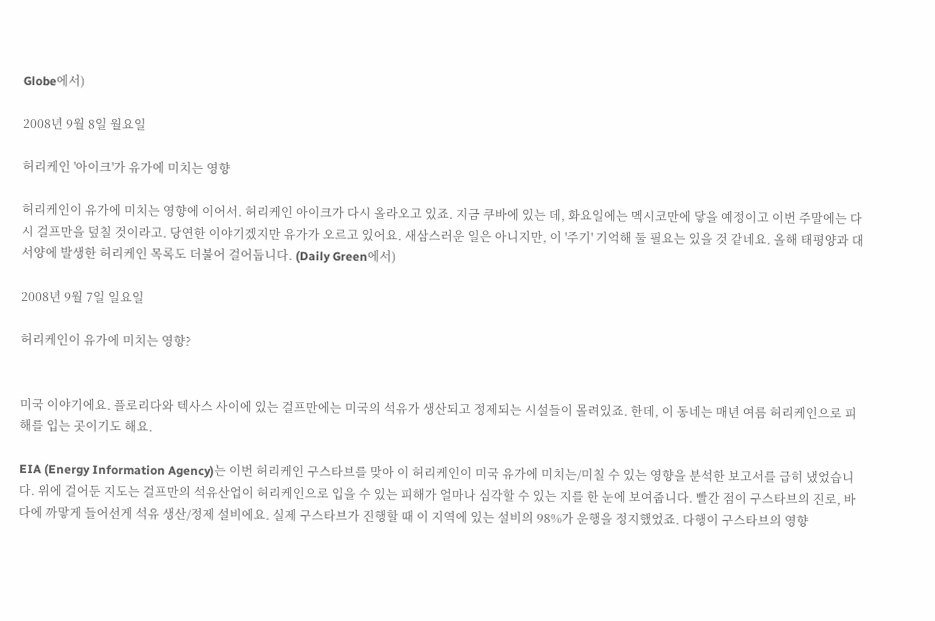Globe에서)

2008년 9월 8일 월요일

허리케인 '아이크'가 유가에 미치는 영향

허리케인이 유가에 미치는 영향에 이어서. 허리케인 아이크가 다시 올라오고 있죠. 지금 쿠바에 있는 데, 화요일에는 멕시코만에 닿을 예정이고 이번 주말에는 다시 걸프만을 덮칠 것이라고. 당연한 이야기겠지만 유가가 오르고 있어요. 새삼스러운 일은 아니지만, 이 '주기' 기억해 둘 필요는 있을 것 같네요. 올해 태평양과 대서양에 발생한 허리케인 목록도 더불어 걸어둡니다. (Daily Green에서)

2008년 9월 7일 일요일

허리케인이 유가에 미치는 영향?


미국 이야기에요. 플로리다와 텍사스 사이에 있는 걸프만에는 미국의 석유가 생산되고 정제되는 시설들이 몰려있죠. 한데, 이 동네는 매년 여름 허리케인으로 피해를 입는 곳이기도 해요.

EIA (Energy Information Agency)는 이번 허리케인 구스타브를 맞아 이 허리케인이 미국 유가에 미치는/미칠 수 있는 영향을 분석한 보고서를 급히 냈었습니다. 위에 걸어둔 지도는 걸프만의 석유산업이 허리케인으로 입을 수 있는 피해가 얼마나 심각할 수 있는 지를 한 눈에 보여줍니다. 빨간 점이 구스타브의 진로, 바다에 까맣게 들어선게 석유 생산/정제 설비에요. 실제 구스타브가 진행할 때 이 지역에 있는 설비의 98%가 운행을 정지했었죠. 다행이 구스타브의 영향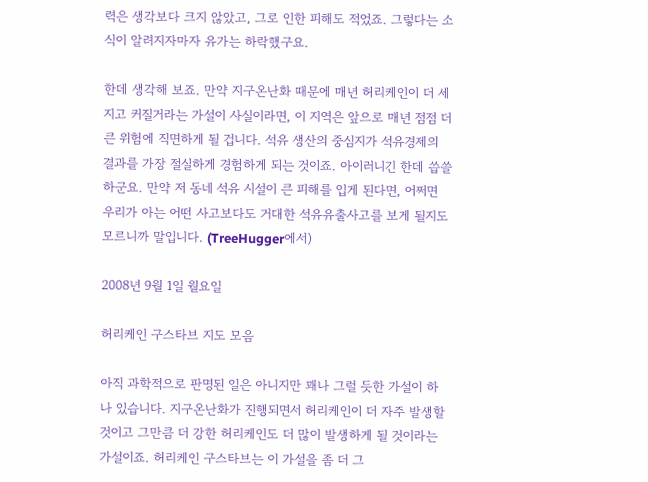력은 생각보다 크지 않았고, 그로 인한 피해도 적었죠. 그렇다는 소식이 알려지자마자 유가는 하락했구요.

한데 생각해 보죠. 만약 지구온난화 때문에 매년 허리케인이 더 세지고 커질거라는 가설이 사실이라면, 이 지역은 앞으로 매년 점점 더 큰 위험에 직면하게 될 겁니다. 석유 생산의 중심지가 석유경제의 결과를 가장 절실하게 경험하게 되는 것이죠. 아이러니긴 한데 씁쓸하군요. 만약 저 동네 석유 시설이 큰 피해를 입게 된다면, 어쩌면 우리가 아는 어떤 사고보다도 거대한 석유유출사고를 보게 될지도 모르니까 말입니다. (TreeHugger에서)

2008년 9월 1일 월요일

허리케인 구스타브 지도 모음

아직 과학적으로 판명된 일은 아니지만 꽤나 그럴 듯한 가설이 하나 있습니다. 지구온난화가 진행되면서 허리케인이 더 자주 발생할 것이고 그만큼 더 강한 허리케인도 더 많이 발생하게 될 것이라는 가설이죠. 허리케인 구스타브는 이 가설을 좀 더 그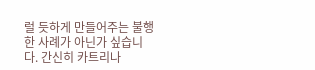럴 듯하게 만들어주는 불행한 사례가 아닌가 싶습니다. 간신히 카트리나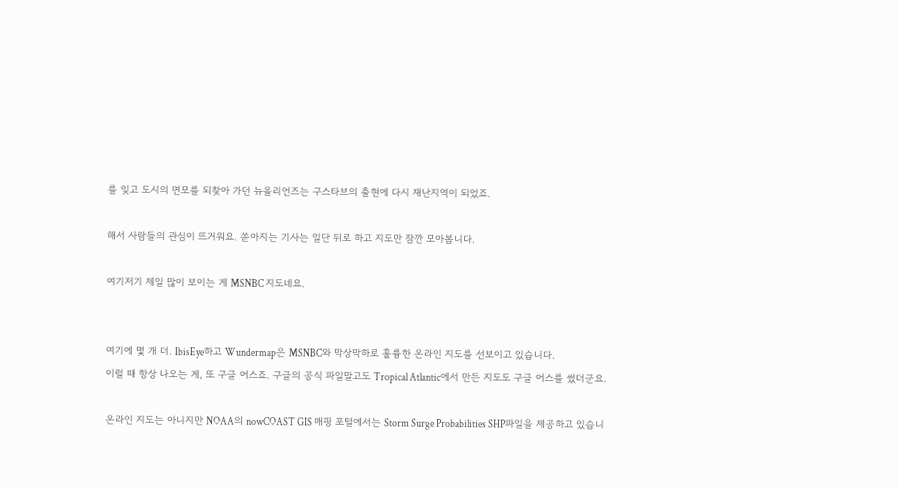를 잊고 도시의 면모를 되찾아 가던 뉴올리언즈는 구스타브의 출현에 다시 재난지역이 되었죠.

해서 사람들의 관심이 뜨거워요. 쏟아지는 기사는 일단 뒤로 하고 지도만 잠깐 모아봅니다.

여기저기 제일 많이 보이는 게 MSNBC 지도네요.


여기에 몇 개 더. IbisEye하고 Wundermap은 MSNBC와 막상막하로 훌륭한 온라인 지도를 선보이고 있습니다.
이럴 때 항상 나오는 게, 또 구글 어스죠. 구글의 공식 파일말고도 Tropical Atlantic에서 만든 지도도 구글 어스를 썼더군요.

온라인 지도는 아니지만 NOAA의 nowCOAST GIS 매핑 포털에서는 Storm Surge Probabilities SHP파일을 제공하고 있습니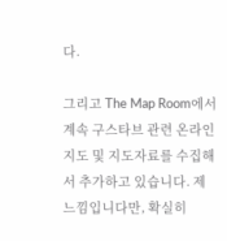다.

그리고 The Map Room에서 계속 구스타브 관련 온라인 지도 및 지도자료를 수집해서 추가하고 있습니다. 제 느낌입니다만, 확실히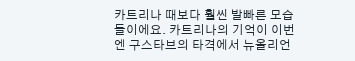카트리나 때보다 훨씬 발빠른 모습들이에요. 카트리나의 기억이 이번엔 구스타브의 타격에서 뉴올리언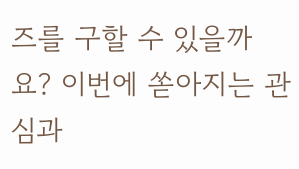즈를 구할 수 있을까요? 이번에 쏟아지는 관심과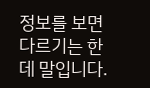정보를 보면 다르기는 한데 말입니다.